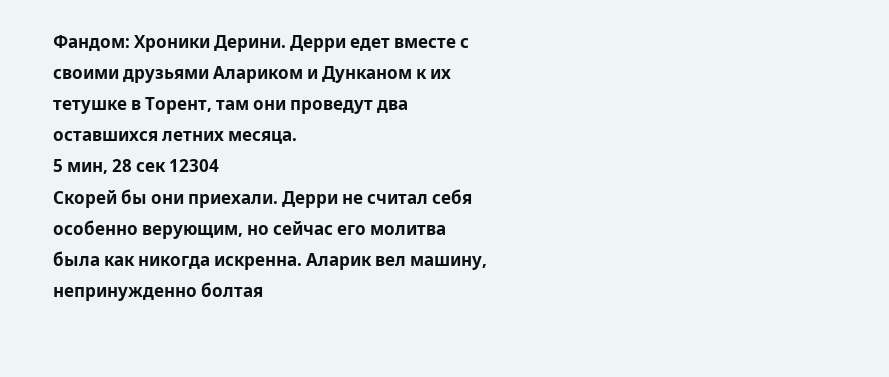Фандом: Хроники Дерини. Дерри едет вместе с своими друзьями Алариком и Дунканом к их тетушке в Торент, там они проведут два оставшихся летних месяца.
5 мин, 28 сек 12304
Скорей бы они приехали. Дерри не считал себя особенно верующим, но сейчас его молитва была как никогда искренна. Аларик вел машину, непринужденно болтая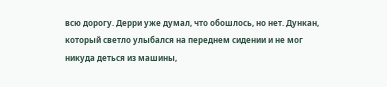всю дорогу. Дерри уже думал, что обошлось, но нет. Дункан, который светло улыбался на переднем сидении и не мог никуда деться из машины,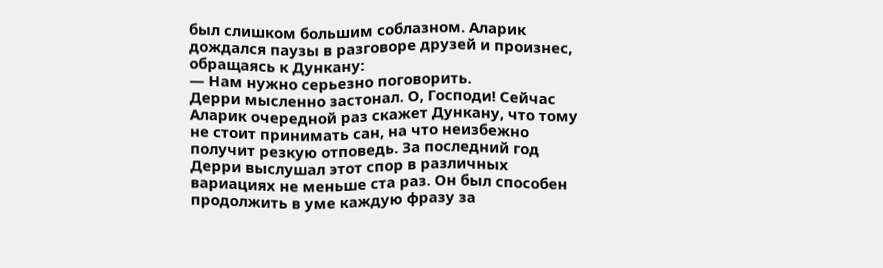был слишком большим соблазном. Аларик дождался паузы в разговоре друзей и произнес, обращаясь к Дункану:
— Нам нужно серьезно поговорить.
Дерри мысленно застонал. О, Господи! Сейчас Аларик очередной раз скажет Дункану, что тому не стоит принимать сан, на что неизбежно получит резкую отповедь. За последний год Дерри выслушал этот спор в различных вариациях не меньше ста раз. Он был способен продолжить в уме каждую фразу за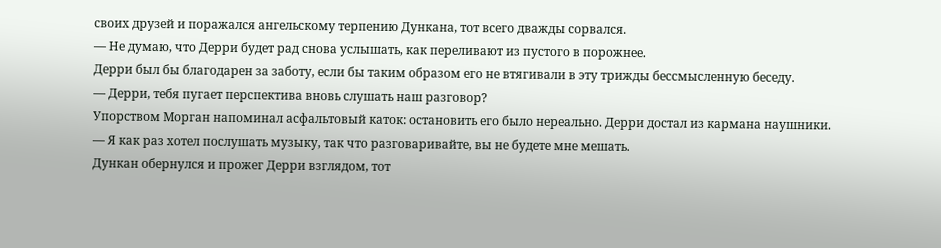своих друзей и поражался ангельскому терпению Дункана, тот всего дважды сорвался.
— Не думаю, что Дерри будет рад снова услышать, как переливают из пустого в порожнее.
Дерри был бы благодарен за заботу, если бы таким образом его не втягивали в эту трижды бессмысленную беседу.
— Дерри, тебя пугает перспектива вновь слушать наш разговор?
Упорством Морган напоминал асфальтовый каток: остановить его было нереально. Дерри достал из кармана наушники.
— Я как раз хотел послушать музыку, так что разговаривайте, вы не будете мне мешать.
Дункан обернулся и прожег Дерри взглядом, тот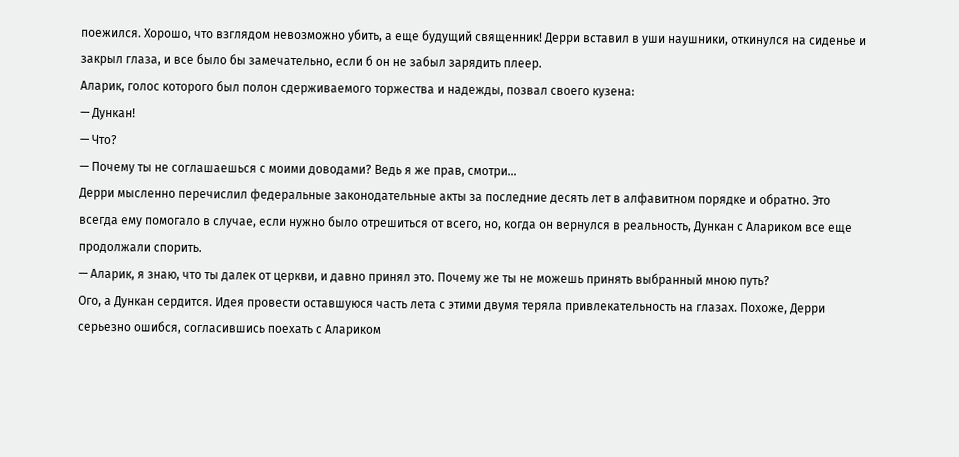поежился. Хорошо, что взглядом невозможно убить, а еще будущий священник! Дерри вставил в уши наушники, откинулся на сиденье и закрыл глаза, и все было бы замечательно, если б он не забыл зарядить плеер.
Аларик, голос которого был полон сдерживаемого торжества и надежды, позвал своего кузена:
— Дункан!
— Что?
— Почему ты не соглашаешься с моими доводами? Ведь я же прав, смотри…
Дерри мысленно перечислил федеральные законодательные акты за последние десять лет в алфавитном порядке и обратно. Это всегда ему помогало в случае, если нужно было отрешиться от всего, но, когда он вернулся в реальность, Дункан с Алариком все еще продолжали спорить.
— Аларик, я знаю, что ты далек от церкви, и давно принял это. Почему же ты не можешь принять выбранный мною путь?
Ого, а Дункан сердится. Идея провести оставшуюся часть лета с этими двумя теряла привлекательность на глазах. Похоже, Дерри серьезно ошибся, согласившись поехать с Алариком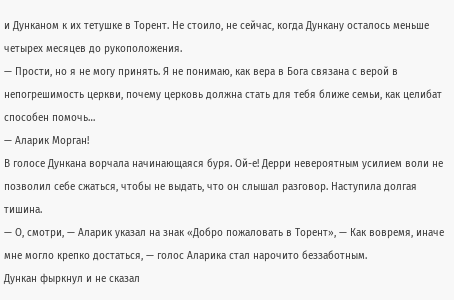и Дунканом к их тетушке в Торент. Не стоило, не сейчас, когда Дункану осталось меньше четырех месяцев до рукоположения.
— Прости, но я не могу принять. Я не понимаю, как вера в Бога связана с верой в непогрешимость церкви, почему церковь должна стать для тебя ближе семьи, как целибат способен помочь…
— Аларик Морган!
В голосе Дункана ворчала начинающаяся буря. Ой-е! Дерри невероятным усилием воли не позволил себе сжаться, чтобы не выдать, что он слышал разговор. Наступила долгая тишина.
— О, смотри, — Аларик указал на знак «Добро пожаловать в Торент», — Как вовремя, иначе мне могло крепко достаться, — голос Аларика стал нарочито беззаботным.
Дункан фыркнул и не сказал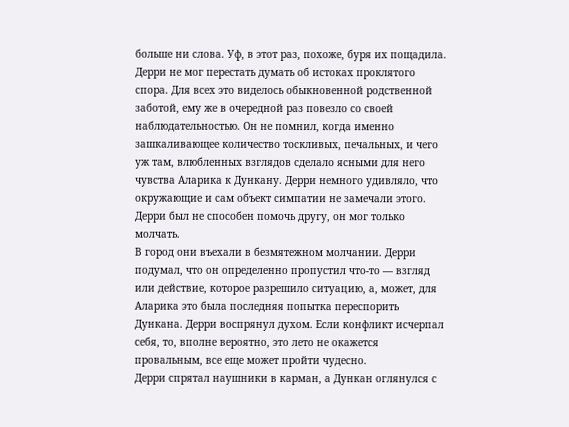больше ни слова. Уф, в этот раз, похоже, буря их пощадила. Дерри не мог перестать думать об истоках проклятого спора. Для всех это виделось обыкновенной родственной заботой, ему же в очередной раз повезло со своей наблюдательностью. Он не помнил, когда именно зашкаливающее количество тоскливых, печальных, и чего уж там, влюбленных взглядов сделало ясными для него чувства Аларика к Дункану. Дерри немного удивляло, что окружающие и сам объект симпатии не замечали этого. Дерри был не способен помочь другу, он мог только молчать.
В город они въехали в безмятежном молчании. Дерри подумал, что он определенно пропустил что-то — взгляд или действие, которое разрешило ситуацию, а, может, для Аларика это была последняя попытка переспорить Дункана. Дерри воспрянул духом. Если конфликт исчерпал себя, то, вполне вероятно, это лето не окажется провальным, все еще может пройти чудесно.
Дерри спрятал наушники в карман, а Дункан оглянулся с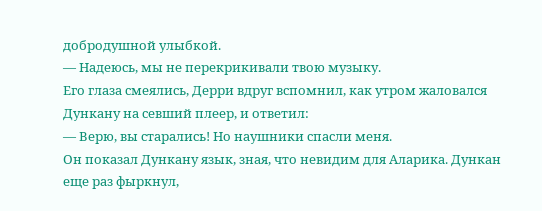добродушной улыбкой.
— Надеюсь, мы не перекрикивали твою музыку.
Его глаза смеялись, Дерри вдруг вспомнил, как утром жаловался Дункану на севший плеер, и ответил:
— Верю, вы старались! Но наушники спасли меня.
Он показал Дункану язык, зная, что невидим для Аларика. Дункан еще раз фыркнул,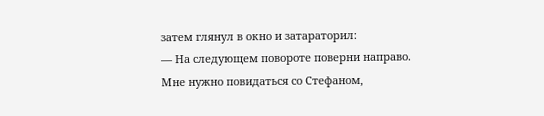затем глянул в окно и затараторил:
— На следующем повороте поверни направо. Мне нужно повидаться со Стефаном,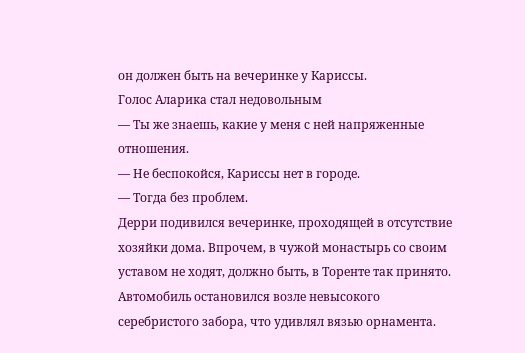он должен быть на вечеринке у Кариссы.
Голос Аларика стал недовольным
— Ты же знаешь, какие у меня с ней напряженные отношения.
— Не беспокойся, Кариссы нет в городе.
— Тогда без проблем.
Дерри подивился вечеринке, проходящей в отсутствие хозяйки дома. Впрочем, в чужой монастырь со своим уставом не ходят, должно быть, в Торенте так принято.
Автомобиль остановился возле невысокого серебристого забора, что удивлял вязью орнамента.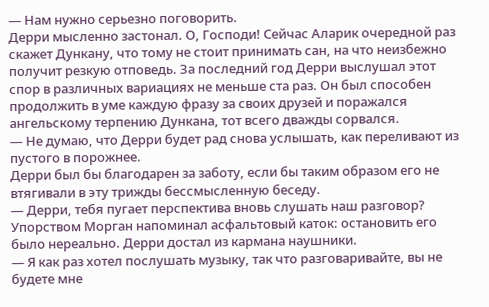— Нам нужно серьезно поговорить.
Дерри мысленно застонал. О, Господи! Сейчас Аларик очередной раз скажет Дункану, что тому не стоит принимать сан, на что неизбежно получит резкую отповедь. За последний год Дерри выслушал этот спор в различных вариациях не меньше ста раз. Он был способен продолжить в уме каждую фразу за своих друзей и поражался ангельскому терпению Дункана, тот всего дважды сорвался.
— Не думаю, что Дерри будет рад снова услышать, как переливают из пустого в порожнее.
Дерри был бы благодарен за заботу, если бы таким образом его не втягивали в эту трижды бессмысленную беседу.
— Дерри, тебя пугает перспектива вновь слушать наш разговор?
Упорством Морган напоминал асфальтовый каток: остановить его было нереально. Дерри достал из кармана наушники.
— Я как раз хотел послушать музыку, так что разговаривайте, вы не будете мне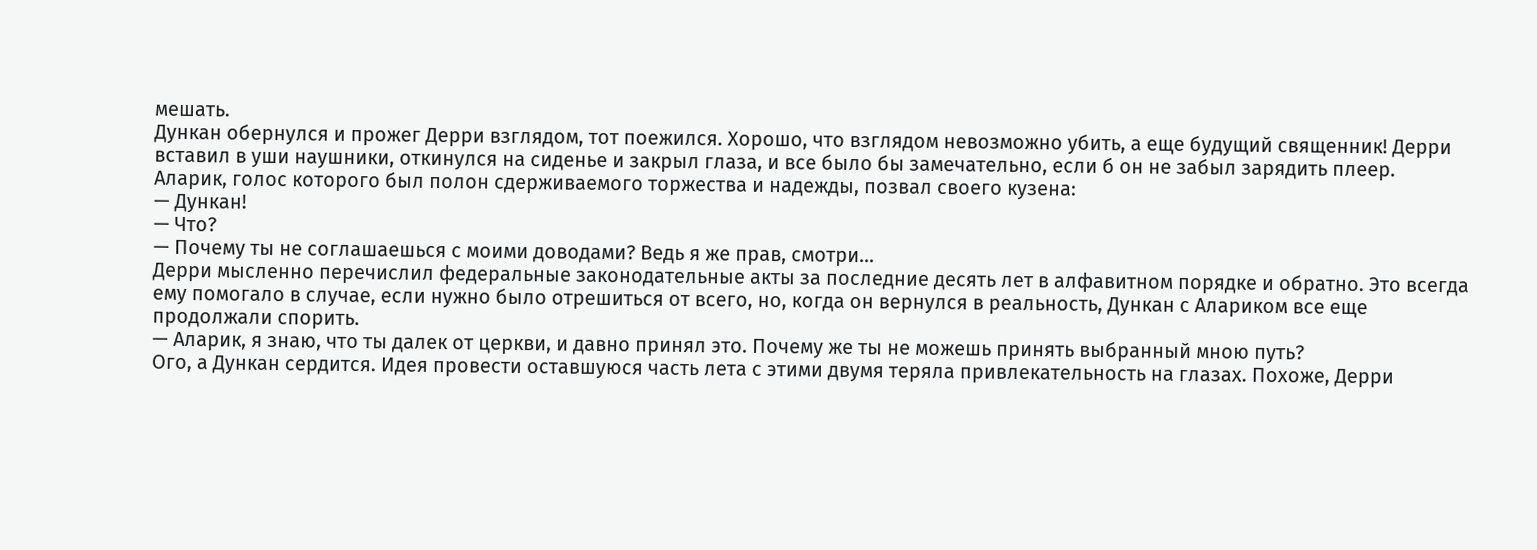мешать.
Дункан обернулся и прожег Дерри взглядом, тот поежился. Хорошо, что взглядом невозможно убить, а еще будущий священник! Дерри вставил в уши наушники, откинулся на сиденье и закрыл глаза, и все было бы замечательно, если б он не забыл зарядить плеер.
Аларик, голос которого был полон сдерживаемого торжества и надежды, позвал своего кузена:
— Дункан!
— Что?
— Почему ты не соглашаешься с моими доводами? Ведь я же прав, смотри…
Дерри мысленно перечислил федеральные законодательные акты за последние десять лет в алфавитном порядке и обратно. Это всегда ему помогало в случае, если нужно было отрешиться от всего, но, когда он вернулся в реальность, Дункан с Алариком все еще продолжали спорить.
— Аларик, я знаю, что ты далек от церкви, и давно принял это. Почему же ты не можешь принять выбранный мною путь?
Ого, а Дункан сердится. Идея провести оставшуюся часть лета с этими двумя теряла привлекательность на глазах. Похоже, Дерри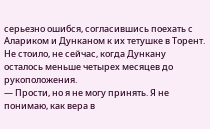серьезно ошибся, согласившись поехать с Алариком и Дунканом к их тетушке в Торент. Не стоило, не сейчас, когда Дункану осталось меньше четырех месяцев до рукоположения.
— Прости, но я не могу принять. Я не понимаю, как вера в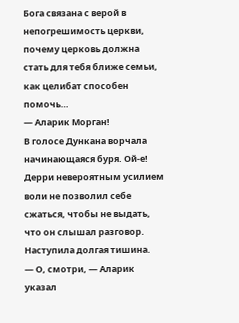Бога связана с верой в непогрешимость церкви, почему церковь должна стать для тебя ближе семьи, как целибат способен помочь…
— Аларик Морган!
В голосе Дункана ворчала начинающаяся буря. Ой-е! Дерри невероятным усилием воли не позволил себе сжаться, чтобы не выдать, что он слышал разговор. Наступила долгая тишина.
— О, смотри, — Аларик указал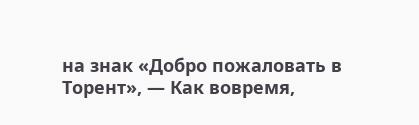на знак «Добро пожаловать в Торент», — Как вовремя,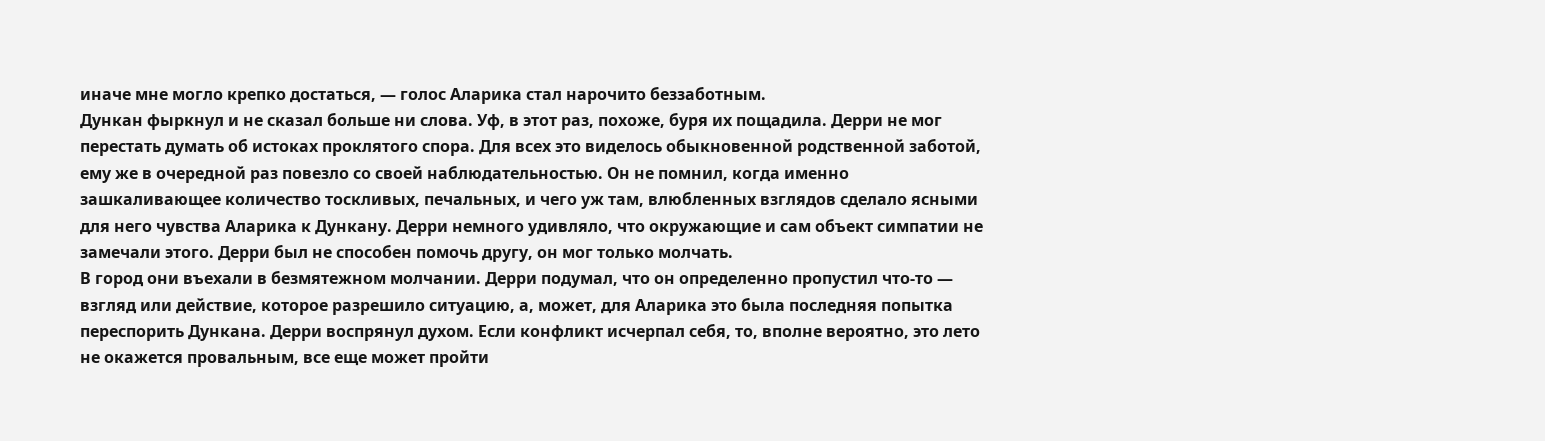иначе мне могло крепко достаться, — голос Аларика стал нарочито беззаботным.
Дункан фыркнул и не сказал больше ни слова. Уф, в этот раз, похоже, буря их пощадила. Дерри не мог перестать думать об истоках проклятого спора. Для всех это виделось обыкновенной родственной заботой, ему же в очередной раз повезло со своей наблюдательностью. Он не помнил, когда именно зашкаливающее количество тоскливых, печальных, и чего уж там, влюбленных взглядов сделало ясными для него чувства Аларика к Дункану. Дерри немного удивляло, что окружающие и сам объект симпатии не замечали этого. Дерри был не способен помочь другу, он мог только молчать.
В город они въехали в безмятежном молчании. Дерри подумал, что он определенно пропустил что-то — взгляд или действие, которое разрешило ситуацию, а, может, для Аларика это была последняя попытка переспорить Дункана. Дерри воспрянул духом. Если конфликт исчерпал себя, то, вполне вероятно, это лето не окажется провальным, все еще может пройти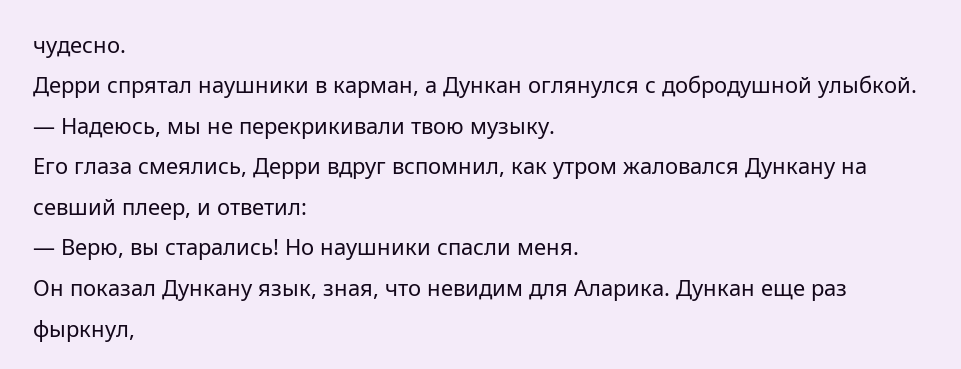чудесно.
Дерри спрятал наушники в карман, а Дункан оглянулся с добродушной улыбкой.
— Надеюсь, мы не перекрикивали твою музыку.
Его глаза смеялись, Дерри вдруг вспомнил, как утром жаловался Дункану на севший плеер, и ответил:
— Верю, вы старались! Но наушники спасли меня.
Он показал Дункану язык, зная, что невидим для Аларика. Дункан еще раз фыркнул,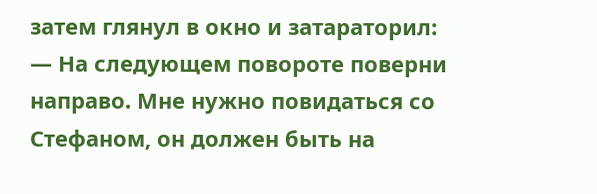затем глянул в окно и затараторил:
— На следующем повороте поверни направо. Мне нужно повидаться со Стефаном, он должен быть на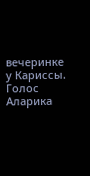вечеринке у Кариссы.
Голос Аларика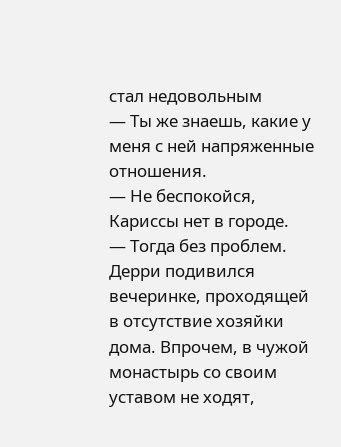стал недовольным
— Ты же знаешь, какие у меня с ней напряженные отношения.
— Не беспокойся, Кариссы нет в городе.
— Тогда без проблем.
Дерри подивился вечеринке, проходящей в отсутствие хозяйки дома. Впрочем, в чужой монастырь со своим уставом не ходят,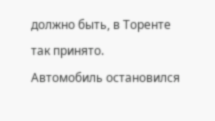должно быть, в Торенте так принято.
Автомобиль остановился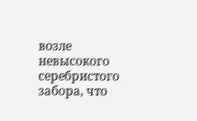возле невысокого серебристого забора, что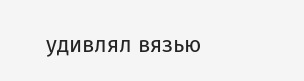удивлял вязью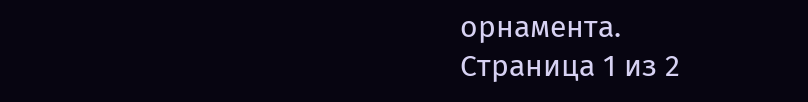орнамента.
Страница 1 из 2